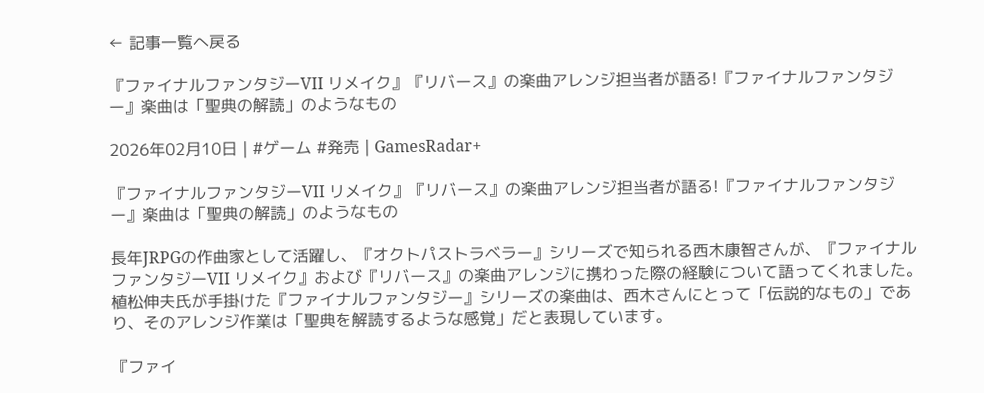← 記事一覧へ戻る

『ファイナルファンタジーVII リメイク』『リバース』の楽曲アレンジ担当者が語る!『ファイナルファンタジー』楽曲は「聖典の解読」のようなもの

2026年02月10日 | #ゲーム #発売 | GamesRadar+

『ファイナルファンタジーVII リメイク』『リバース』の楽曲アレンジ担当者が語る!『ファイナルファンタジー』楽曲は「聖典の解読」のようなもの

長年JRPGの作曲家として活躍し、『オクトパストラベラー』シリーズで知られる西木康智さんが、『ファイナルファンタジーVII リメイク』および『リバース』の楽曲アレンジに携わった際の経験について語ってくれました。植松伸夫氏が手掛けた『ファイナルファンタジー』シリーズの楽曲は、西木さんにとって「伝説的なもの」であり、そのアレンジ作業は「聖典を解読するような感覚」だと表現しています。

『ファイ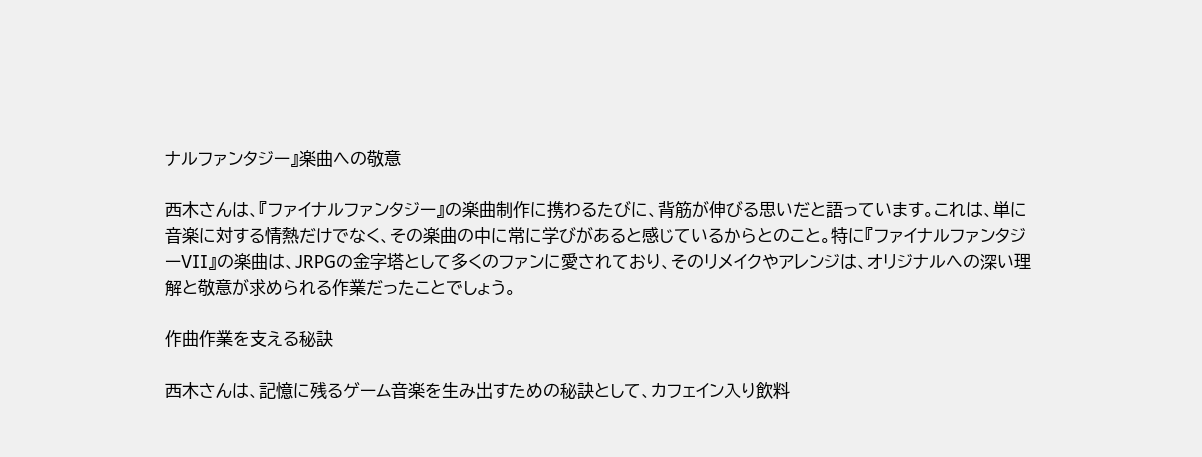ナルファンタジー』楽曲への敬意

西木さんは、『ファイナルファンタジー』の楽曲制作に携わるたびに、背筋が伸びる思いだと語っています。これは、単に音楽に対する情熱だけでなく、その楽曲の中に常に学びがあると感じているからとのこと。特に『ファイナルファンタジーVII』の楽曲は、JRPGの金字塔として多くのファンに愛されており、そのリメイクやアレンジは、オリジナルへの深い理解と敬意が求められる作業だったことでしょう。

作曲作業を支える秘訣

西木さんは、記憶に残るゲーム音楽を生み出すための秘訣として、カフェイン入り飲料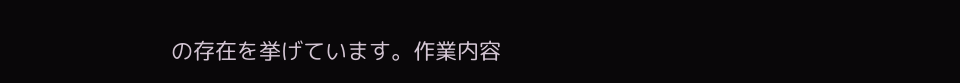の存在を挙げています。作業内容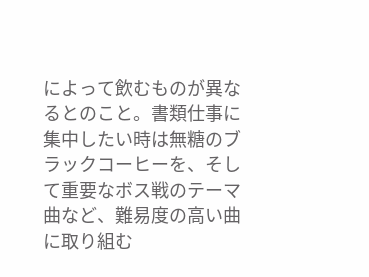によって飲むものが異なるとのこと。書類仕事に集中したい時は無糖のブラックコーヒーを、そして重要なボス戦のテーマ曲など、難易度の高い曲に取り組む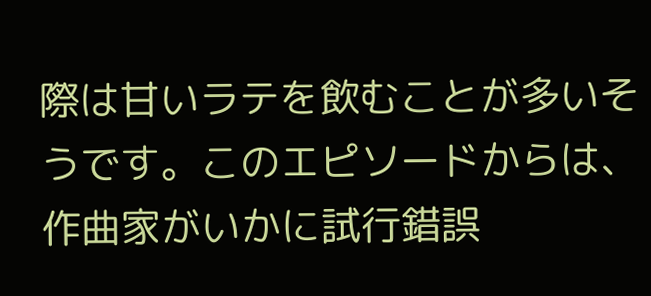際は甘いラテを飲むことが多いそうです。このエピソードからは、作曲家がいかに試行錯誤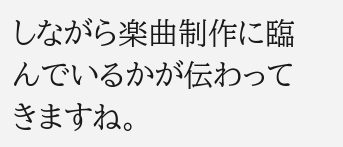しながら楽曲制作に臨んでいるかが伝わってきますね。